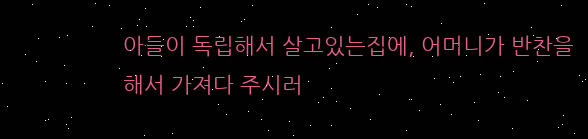아들이 독립해서 살고있는집에, 어머니가 반찬을 해서 가져다 주시러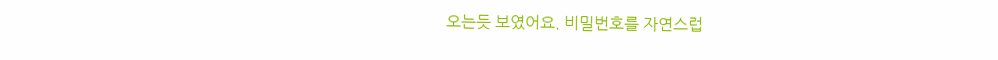오는듯 보였어요. 비밀번호를 자연스럽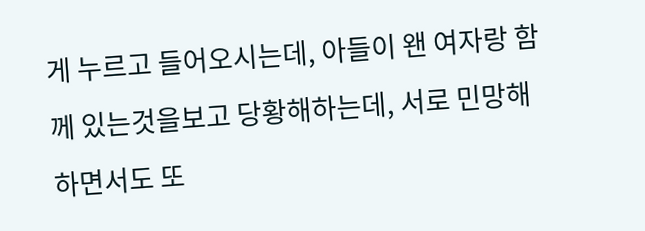게 누르고 들어오시는데, 아들이 왠 여자랑 함께 있는것을보고 당황해하는데, 서로 민망해하면서도 또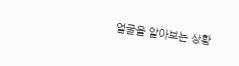얼굴을 알아보는 상황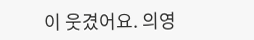이 웃겼어요. 의영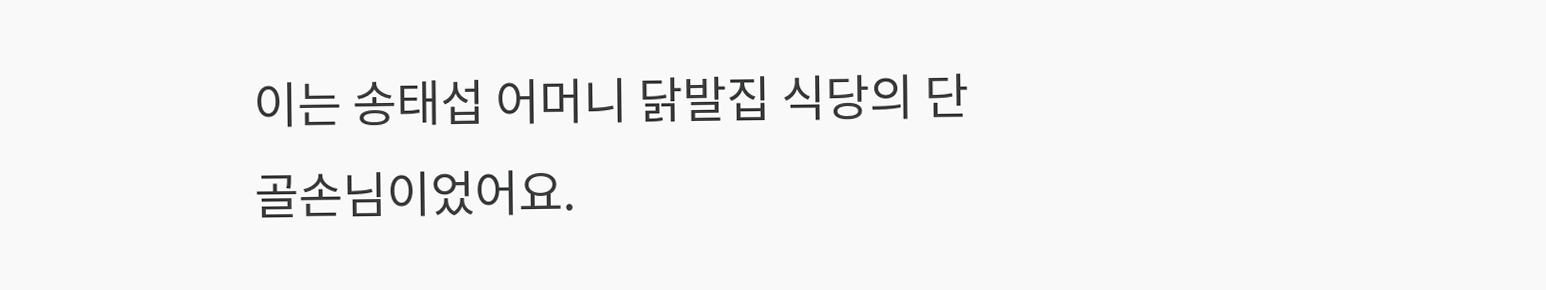이는 송태섭 어머니 닭발집 식당의 단골손님이었어요.